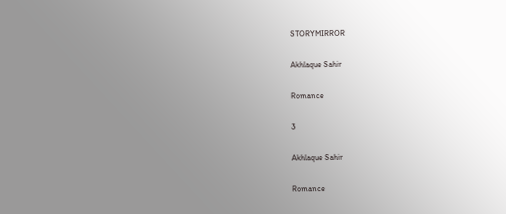STORYMIRROR

Akhlaque Sahir

Romance

3

Akhlaque Sahir

Romance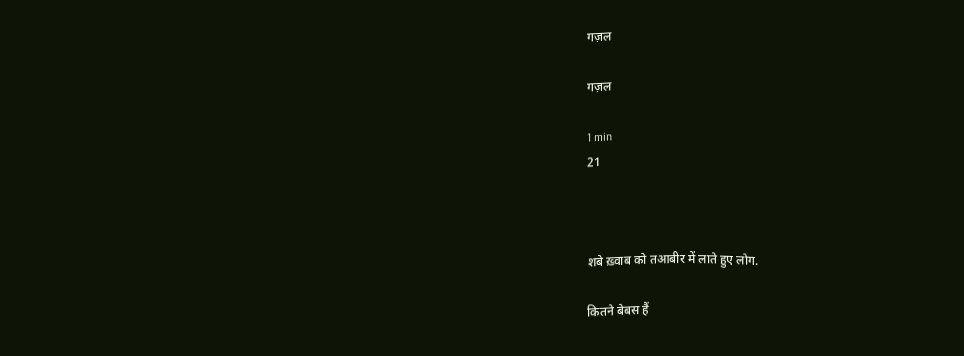गज़ल

गज़ल

1 min
21



शबे ख़्वाब को तआबीर में लाते हुए लोग.

कितने बेबस हैं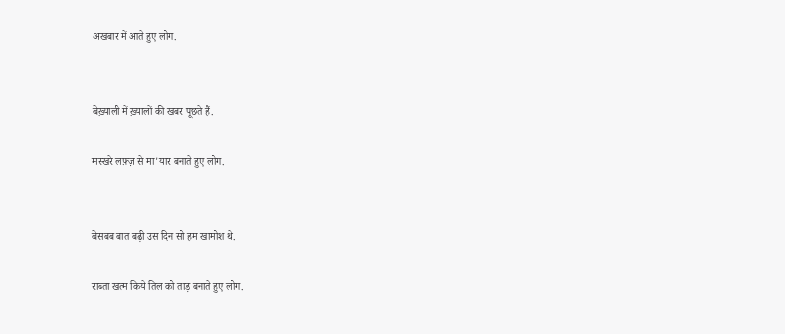अखबार में आते हुए लोग.


बेख़्याली में ख़्यालों की खबर पूछते हैं.

मस्खरे लफ़्ज़ से मा'यार बनाते हुए लोग.


बेसबब बात बढ़ी उस दिन सो हम खामोश थे.

राब्ता खत्म किये तिल को ताड़ बनाते हुए लोग.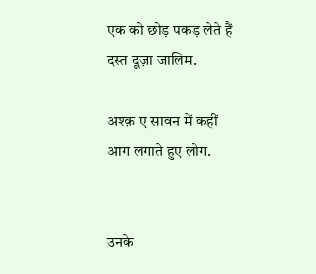एक को छोड़ पकड़ लेते हैं दस्त दूज़ा जालिम.

अश्क़ ए सावन में कहीं आग लगाते हुए लोग.


उनके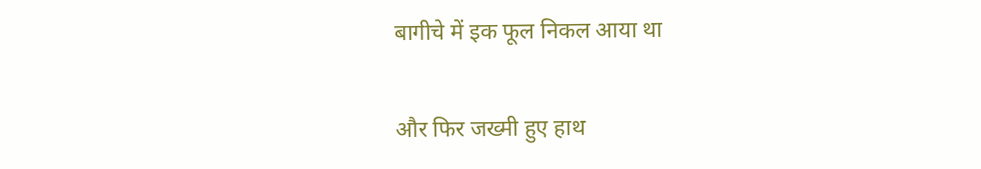बागीचे में इक फूल निकल आया था

और फिर जख्मी हुए हाथ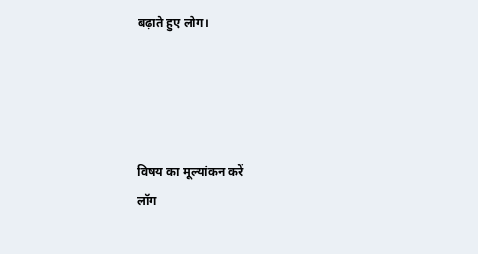बढ़ाते हुए लोग।




विषय का मूल्यांकन करें
लॉग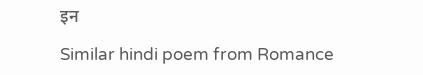इन

Similar hindi poem from Romance